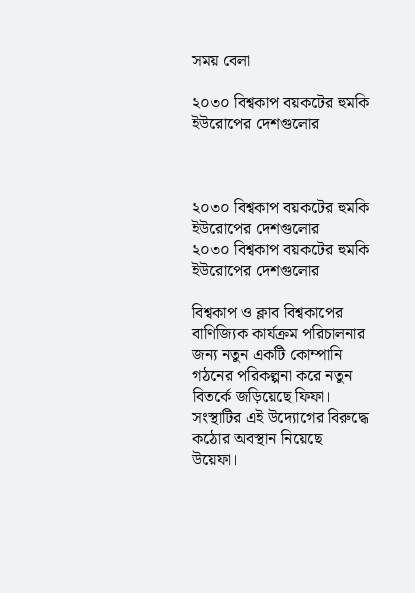সময় বেলা

২০৩০ বিশ্বকাপ বয়কটের হুমকি ইউরোপের দেশগুলোর



২০৩০ বিশ্বকাপ বয়কটের হুমকি ইউরোপের দেশগুলোর
২০৩০ বিশ্বকাপ বয়কটের হুমকি ইউরোপের দেশগুলোর

বিশ্বকাপ ও ক্লাব বিশ্বকাপের বাণিজ্যিক কার্যক্রম পরিচালনার জন্য নতুন একটি কোম্পানি গঠনের পরিকল্পনা করে নতুন বিতর্কে জড়িয়েছে ফিফা। সংস্থাটির এই উদ্যোগের বিরুদ্ধে কঠোর অবস্থান নিয়েছে উয়েফা।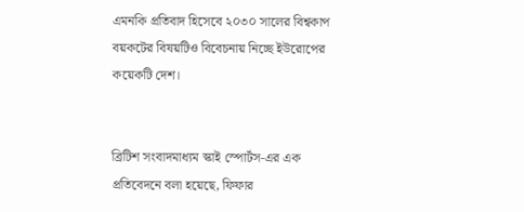এমনকি প্রতিবাদ হিসেবে ২০৩০ সালের বিশ্বকাপ বয়কটের বিষয়টিও বিবেচনায় নিচ্ছে ইউরোপের কয়েকটি দেশ।


ব্রিটিশ সংবাদমাধ্যম স্কাই স্পোর্টস-এর এক প্রতিবেদনে বলা হয়েছে, ফিফার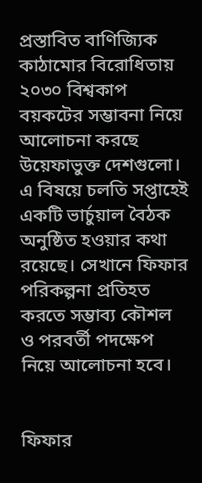প্রস্তাবিত বাণিজ্যিক কাঠামোর বিরোধিতায় ২০৩০ বিশ্বকাপ বয়কটের সম্ভাবনা নিয়ে আলোচনা করছে উয়েফাভুক্ত দেশগুলো। এ বিষয়ে চলতি সপ্তাহেই একটি ভার্চুয়াল বৈঠক অনুষ্ঠিত হওয়ার কথা রয়েছে। সেখানে ফিফার পরিকল্পনা প্রতিহত করতে সম্ভাব্য কৌশল ও পরবর্তী পদক্ষেপ নিয়ে আলোচনা হবে।


ফিফার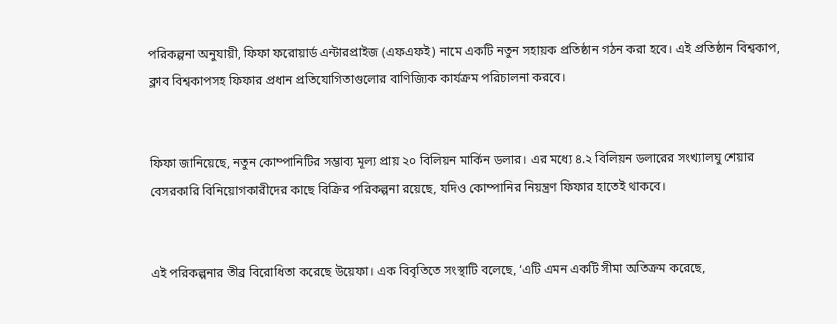পরিকল্পনা অনুযায়ী, ফিফা ফরোয়ার্ড এন্টারপ্রাইজ (এফএফই) নামে একটি নতুন সহায়ক প্রতিষ্ঠান গঠন করা হবে। এই প্রতিষ্ঠান বিশ্বকাপ, ক্লাব বিশ্বকাপসহ ফিফার প্রধান প্রতিযোগিতাগুলোর বাণিজ্যিক কার্যক্রম পরিচালনা করবে।


ফিফা জানিয়েছে, নতুন কোম্পানিটির সম্ভাব্য মূল্য প্রায় ২০ বিলিয়ন মার্কিন ডলার। এর মধ্যে ৪.২ বিলিয়ন ডলারের সংখ্যালঘু শেয়ার বেসরকারি বিনিয়োগকারীদের কাছে বিক্রির পরিকল্পনা রয়েছে, যদিও কোম্পানির নিয়ন্ত্রণ ফিফার হাতেই থাকবে।


এই পরিকল্পনার তীব্র বিরোধিতা করেছে উয়েফা। এক বিবৃতিতে সংস্থাটি বলেছে, ‘এটি এমন একটি সীমা অতিক্রম করেছে,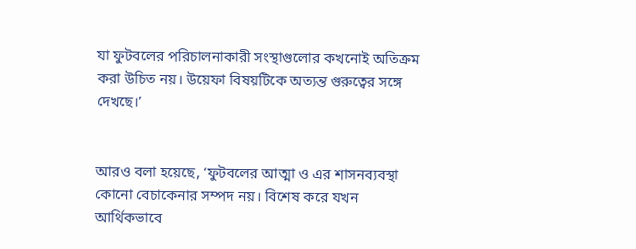যা ফুটবলের পরিচালনাকারী সংস্থাগুলোর কখনোই অতিক্রম করা উচিত নয়। উয়েফা বিষয়টিকে অত্যন্ত গুরুত্বের সঙ্গে দেখছে।’


আরও বলা হয়েছে, ‘ফুটবলের আত্মা ও এর শাসনব্যবস্থা কোনো বেচাকেনার সম্পদ নয়। বিশেষ করে যখন আর্থিকভাবে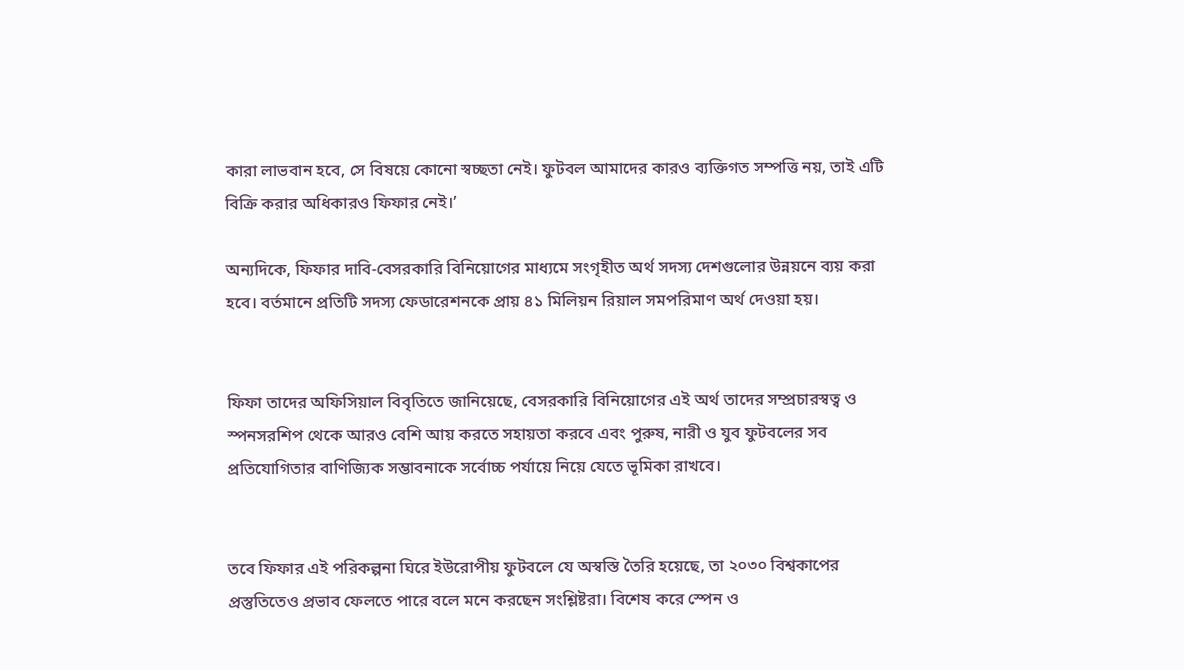কারা লাভবান হবে, সে বিষয়ে কোনো স্বচ্ছতা নেই। ফুটবল আমাদের কারও ব্যক্তিগত সম্পত্তি নয়, তাই এটি বিক্রি করার অধিকারও ফিফার নেই।’

অন্যদিকে, ফিফার দাবি-বেসরকারি বিনিয়োগের মাধ্যমে সংগৃহীত অর্থ সদস্য দেশগুলোর উন্নয়নে ব্যয় করা হবে। বর্তমানে প্রতিটি সদস্য ফেডারেশনকে প্রায় ৪১ মিলিয়ন রিয়াল সমপরিমাণ অর্থ দেওয়া হয়।


ফিফা তাদের অফিসিয়াল বিবৃতিতে জানিয়েছে, বেসরকারি বিনিয়োগের এই অর্থ তাদের সম্প্রচারস্বত্ব ও স্পনসরশিপ থেকে আরও বেশি আয় করতে সহায়তা করবে এবং পুরুষ, নারী ও যুব ফুটবলের সব প্রতিযোগিতার বাণিজ্যিক সম্ভাবনাকে সর্বোচ্চ পর্যায়ে নিয়ে যেতে ভূমিকা রাখবে।


তবে ফিফার এই পরিকল্পনা ঘিরে ইউরোপীয় ফুটবলে যে অস্বস্তি তৈরি হয়েছে, তা ২০৩০ বিশ্বকাপের প্রস্তুতিতেও প্রভাব ফেলতে পারে বলে মনে করছেন সংশ্লিষ্টরা। বিশেষ করে স্পেন ও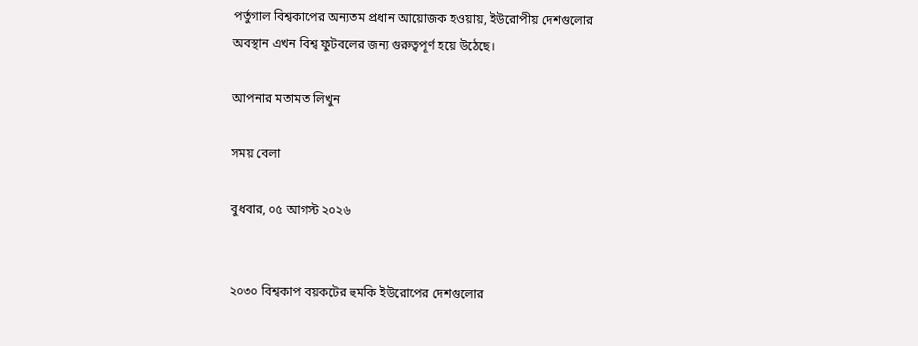পর্তুগাল বিশ্বকাপের অন্যতম প্রধান আয়োজক হওয়ায়, ইউরোপীয় দেশগুলোর অবস্থান এখন বিশ্ব ফুটবলের জন্য গুরুত্বপূর্ণ হয়ে উঠেছে।

আপনার মতামত লিখুন

সময় বেলা

বুধবার, ০৫ আগস্ট ২০২৬


২০৩০ বিশ্বকাপ বয়কটের হুমকি ইউরোপের দেশগুলোর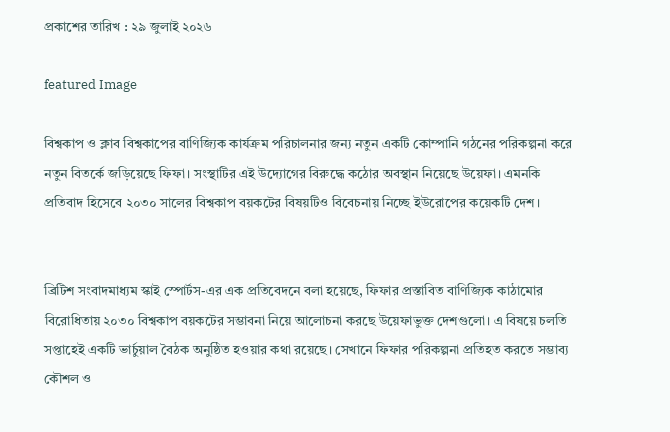প্রকাশের তারিখ : ২৯ জুলাই ২০২৬

featured Image

বিশ্বকাপ ও ক্লাব বিশ্বকাপের বাণিজ্যিক কার্যক্রম পরিচালনার জন্য নতুন একটি কোম্পানি গঠনের পরিকল্পনা করে নতুন বিতর্কে জড়িয়েছে ফিফা। সংস্থাটির এই উদ্যোগের বিরুদ্ধে কঠোর অবস্থান নিয়েছে উয়েফা। এমনকি প্রতিবাদ হিসেবে ২০৩০ সালের বিশ্বকাপ বয়কটের বিষয়টিও বিবেচনায় নিচ্ছে ইউরোপের কয়েকটি দেশ।


ব্রিটিশ সংবাদমাধ্যম স্কাই স্পোর্টস-এর এক প্রতিবেদনে বলা হয়েছে, ফিফার প্রস্তাবিত বাণিজ্যিক কাঠামোর বিরোধিতায় ২০৩০ বিশ্বকাপ বয়কটের সম্ভাবনা নিয়ে আলোচনা করছে উয়েফাভুক্ত দেশগুলো। এ বিষয়ে চলতি সপ্তাহেই একটি ভার্চুয়াল বৈঠক অনুষ্ঠিত হওয়ার কথা রয়েছে। সেখানে ফিফার পরিকল্পনা প্রতিহত করতে সম্ভাব্য কৌশল ও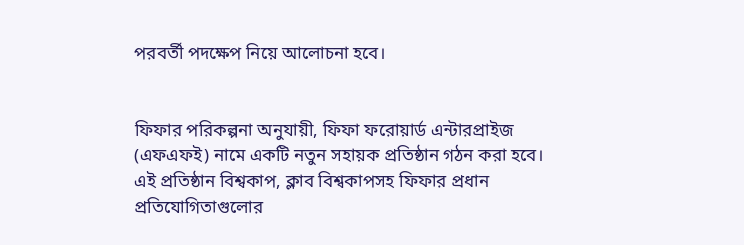পরবর্তী পদক্ষেপ নিয়ে আলোচনা হবে।


ফিফার পরিকল্পনা অনুযায়ী, ফিফা ফরোয়ার্ড এন্টারপ্রাইজ (এফএফই) নামে একটি নতুন সহায়ক প্রতিষ্ঠান গঠন করা হবে। এই প্রতিষ্ঠান বিশ্বকাপ, ক্লাব বিশ্বকাপসহ ফিফার প্রধান প্রতিযোগিতাগুলোর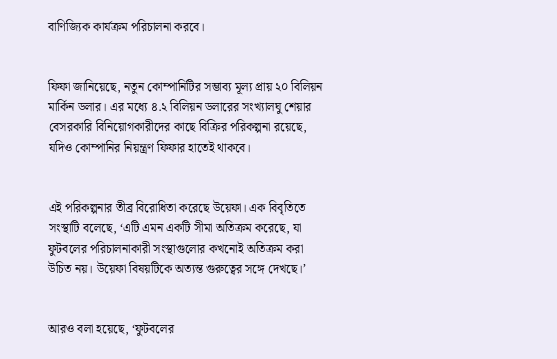বাণিজ্যিক কার্যক্রম পরিচালনা করবে।


ফিফা জানিয়েছে, নতুন কোম্পানিটির সম্ভাব্য মূল্য প্রায় ২০ বিলিয়ন মার্কিন ডলার। এর মধ্যে ৪.২ বিলিয়ন ডলারের সংখ্যালঘু শেয়ার বেসরকারি বিনিয়োগকারীদের কাছে বিক্রির পরিকল্পনা রয়েছে, যদিও কোম্পানির নিয়ন্ত্রণ ফিফার হাতেই থাকবে।


এই পরিকল্পনার তীব্র বিরোধিতা করেছে উয়েফা। এক বিবৃতিতে সংস্থাটি বলেছে, ‘এটি এমন একটি সীমা অতিক্রম করেছে, যা ফুটবলের পরিচালনাকারী সংস্থাগুলোর কখনোই অতিক্রম করা উচিত নয়। উয়েফা বিষয়টিকে অত্যন্ত গুরুত্বের সঙ্গে দেখছে।’


আরও বলা হয়েছে, ‘ফুটবলের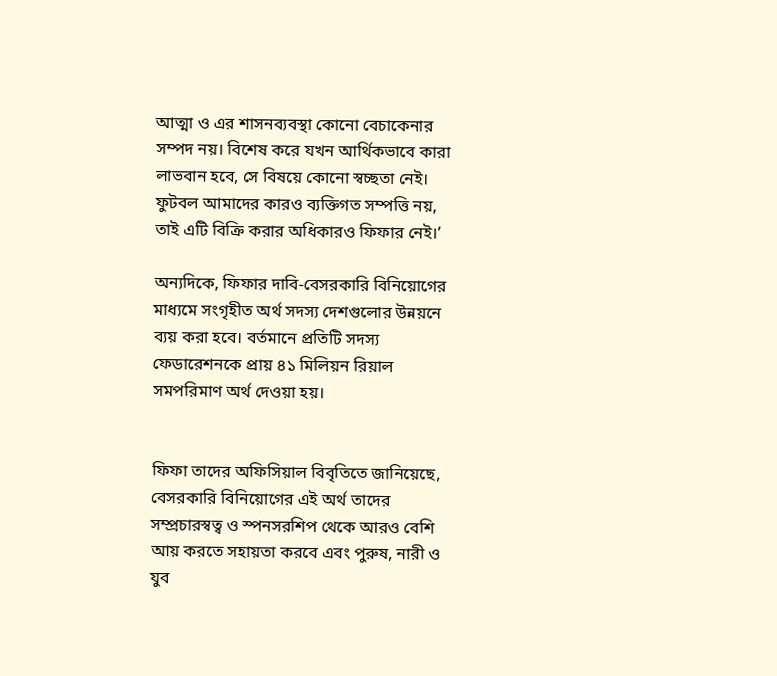আত্মা ও এর শাসনব্যবস্থা কোনো বেচাকেনার সম্পদ নয়। বিশেষ করে যখন আর্থিকভাবে কারা লাভবান হবে, সে বিষয়ে কোনো স্বচ্ছতা নেই। ফুটবল আমাদের কারও ব্যক্তিগত সম্পত্তি নয়, তাই এটি বিক্রি করার অধিকারও ফিফার নেই।’

অন্যদিকে, ফিফার দাবি-বেসরকারি বিনিয়োগের মাধ্যমে সংগৃহীত অর্থ সদস্য দেশগুলোর উন্নয়নে ব্যয় করা হবে। বর্তমানে প্রতিটি সদস্য ফেডারেশনকে প্রায় ৪১ মিলিয়ন রিয়াল সমপরিমাণ অর্থ দেওয়া হয়।


ফিফা তাদের অফিসিয়াল বিবৃতিতে জানিয়েছে, বেসরকারি বিনিয়োগের এই অর্থ তাদের সম্প্রচারস্বত্ব ও স্পনসরশিপ থেকে আরও বেশি আয় করতে সহায়তা করবে এবং পুরুষ, নারী ও যুব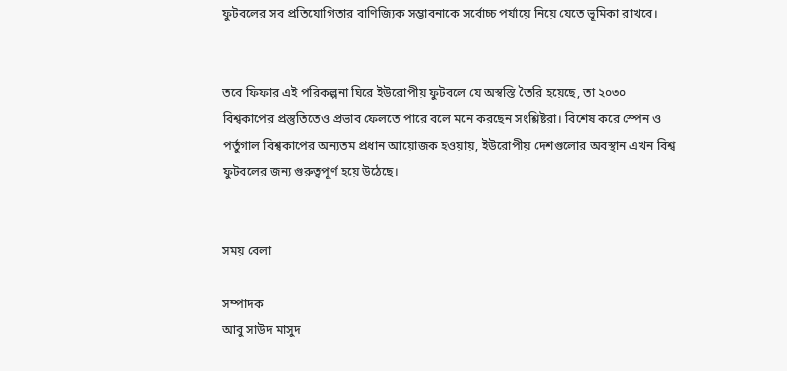ফুটবলের সব প্রতিযোগিতার বাণিজ্যিক সম্ভাবনাকে সর্বোচ্চ পর্যায়ে নিয়ে যেতে ভূমিকা রাখবে।


তবে ফিফার এই পরিকল্পনা ঘিরে ইউরোপীয় ফুটবলে যে অস্বস্তি তৈরি হয়েছে, তা ২০৩০ বিশ্বকাপের প্রস্তুতিতেও প্রভাব ফেলতে পারে বলে মনে করছেন সংশ্লিষ্টরা। বিশেষ করে স্পেন ও পর্তুগাল বিশ্বকাপের অন্যতম প্রধান আয়োজক হওয়ায়, ইউরোপীয় দেশগুলোর অবস্থান এখন বিশ্ব ফুটবলের জন্য গুরুত্বপূর্ণ হয়ে উঠেছে।


সময় বেলা

সম্পাদক
আবু সাউদ মাসুদ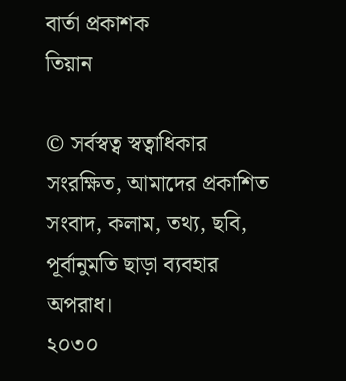বার্তা প্রকাশক
তিয়ান

© সর্বস্বত্ব স্বত্বাধিকার সংরক্ষিত, আমাদের প্রকাশিত সংবাদ, কলাম, তথ্য, ছবি, পূর্বানুমতি ছাড়া ব্যবহার অপরাধ।
২০৩০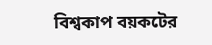বিশ্বকাপ বয়কটের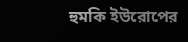হুমকি ইউরোপের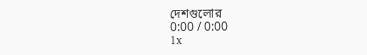দেশগুলোর
0:00 / 0:00
1x